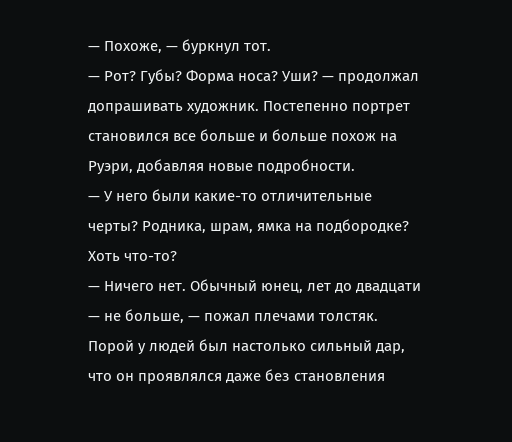— Похоже, — буркнул тот.
— Рот? Губы? Форма носа? Уши? — продолжал допрашивать художник. Постепенно портрет становился все больше и больше похож на Руэри, добавляя новые подробности.
— У него были какие-то отличительные черты? Родника, шрам, ямка на подбородке? Хоть что-то?
— Ничего нет. Обычный юнец, лет до двадцати — не больше, — пожал плечами толстяк. Порой у людей был настолько сильный дар, что он проявлялся даже без становления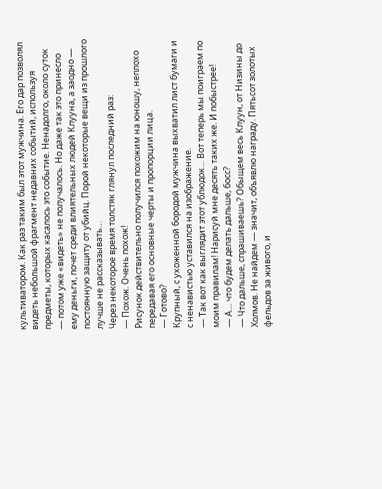культиватором. Как раз таким был этот мужчина. Его дар позволял видеть небольшой фрагмент недавних событий, используя предметы, которых касалось это событие. Ненадолго, около суток — потом уже «видеть» не получалось. Но даже так это принесло ему деньги, почет среди влиятельных людей Клууна, а заодно — постоянную защиту от убийц. Порой некоторые вещи из прошлого лучше не рассказывать…
Через некоторое время толстяк глянул последний раз:
— Похож. Очень похож!
Рисунок действительно получился похожим на юношу, неплохо передавая его основные черты и пропорции лица.
— Готово?
Крупный, с ухоженной бородой мужчина выхватил лист бумаги и с ненавистью уставился на изображение.
— Так вот как выглядит этот ублюдок… Вот теперь мы поиграем по моим правилам! Нарисуй мне десять таких же. И побыстрее!
— А… что будем делать дальше, босс?
— Что дальше, спрашиваешь? Обыщем весь Клуун, от Низины до Холмов. Не найдем — значит, объявлю награду. Пятьсот золотых фельдов за живого, и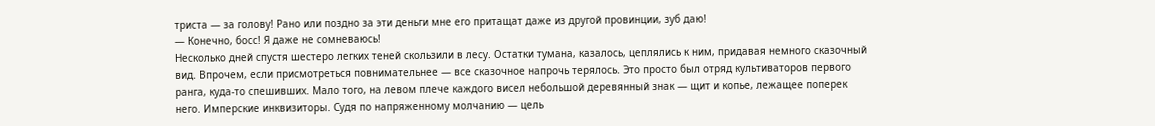триста — за голову! Рано или поздно за эти деньги мне его притащат даже из другой провинции, зуб даю!
— Конечно, босс! Я даже не сомневаюсь!
Несколько дней спустя шестеро легких теней скользили в лесу. Остатки тумана, казалось, цеплялись к ним, придавая немного сказочный вид. Впрочем, если присмотреться повнимательнее — все сказочное напрочь терялось. Это просто был отряд культиваторов первого ранга, куда-то спешивших. Мало того, на левом плече каждого висел небольшой деревянный знак — щит и копье, лежащее поперек него. Имперские инквизиторы. Судя по напряженному молчанию — цель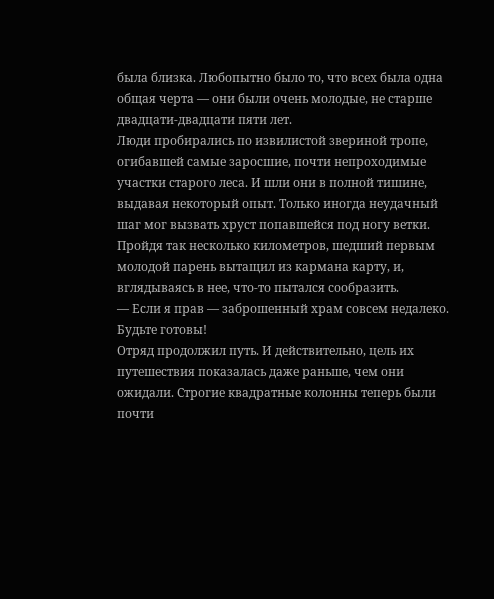была близка. Любопытно было то, что всех была одна общая черта — они были очень молодые, не старше двадцати-двадцати пяти лет.
Люди пробирались по извилистой звериной тропе, огибавшей самые заросшие, почти непроходимые участки старого леса. И шли они в полной тишине, выдавая некоторый опыт. Только иногда неудачный шаг мог вызвать хруст попавшейся под ногу ветки.
Пройдя так несколько километров, шедший первым молодой парень вытащил из кармана карту, и, вглядываясь в нее, что-то пытался сообразить.
— Если я прав — заброшенный храм совсем недалеко. Будьте готовы!
Отряд продолжил путь. И действительно, цель их путешествия показалась даже раньше, чем они ожидали. Строгие квадратные колонны теперь были почти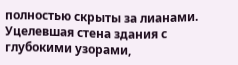полностью скрыты за лианами. Уцелевшая стена здания с глубокими узорами,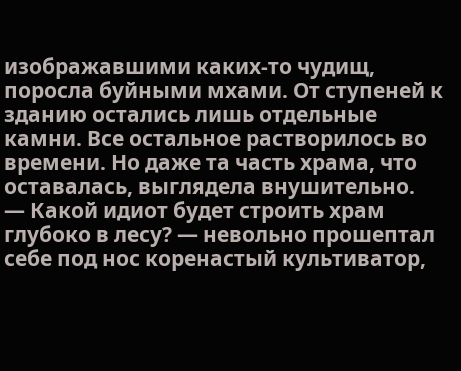изображавшими каких-то чудищ, поросла буйными мхами. От ступеней к зданию остались лишь отдельные камни. Все остальное растворилось во времени. Но даже та часть храма, что оставалась, выглядела внушительно.
— Какой идиот будет строить храм глубоко в лесу? — невольно прошептал себе под нос коренастый культиватор,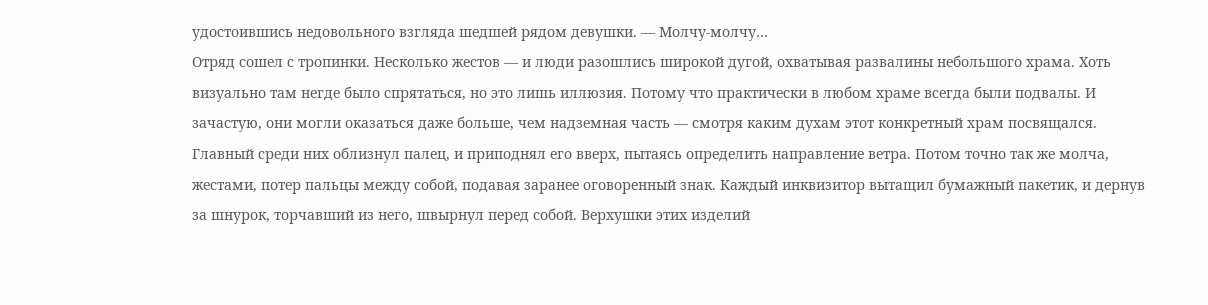удостоившись недовольного взгляда шедшей рядом девушки. — Молчу-молчу…
Отряд сошел с тропинки. Несколько жестов — и люди разошлись широкой дугой, охватывая развалины небольшого храма. Хоть визуально там негде было спрятаться, но это лишь иллюзия. Потому что практически в любом храме всегда были подвалы. И зачастую, они могли оказаться даже больше, чем надземная часть — смотря каким духам этот конкретный храм посвящался.
Главный среди них облизнул палец, и приподнял его вверх, пытаясь определить направление ветра. Потом точно так же молча, жестами, потер пальцы между собой, подавая заранее оговоренный знак. Каждый инквизитор вытащил бумажный пакетик, и дернув за шнурок, торчавший из него, швырнул перед собой. Верхушки этих изделий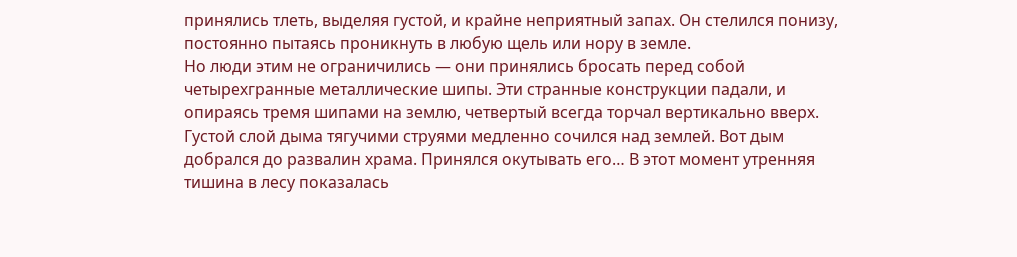принялись тлеть, выделяя густой, и крайне неприятный запах. Он стелился понизу, постоянно пытаясь проникнуть в любую щель или нору в земле.
Но люди этим не ограничились — они принялись бросать перед собой четырехгранные металлические шипы. Эти странные конструкции падали, и опираясь тремя шипами на землю, четвертый всегда торчал вертикально вверх.
Густой слой дыма тягучими струями медленно сочился над землей. Вот дым добрался до развалин храма. Принялся окутывать его… В этот момент утренняя тишина в лесу показалась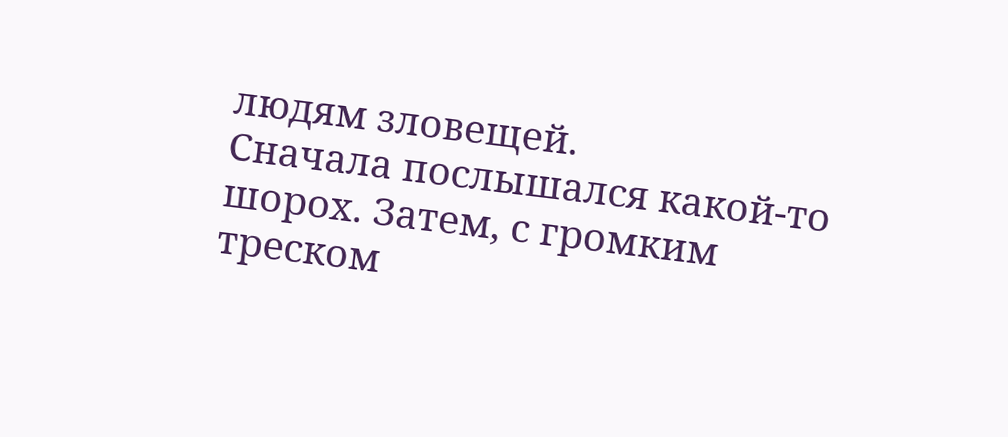людям зловещей.
Сначала послышался какой-то шорох. Затем, с громким треском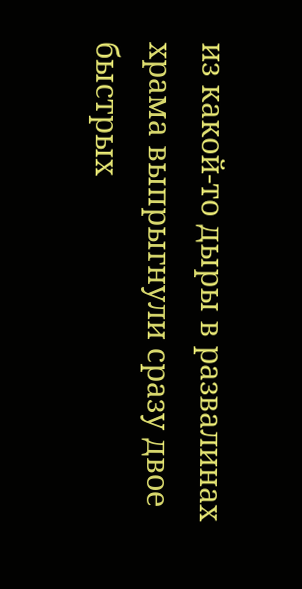из какой-то дыры в развалинах храма выпрыгнули сразу двое быстрых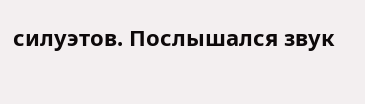силуэтов. Послышался звук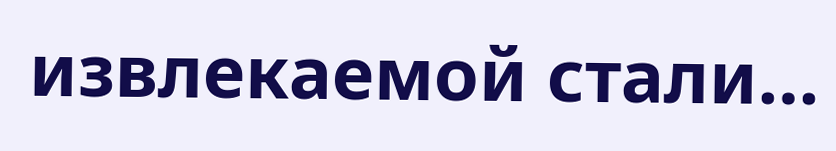извлекаемой стали…